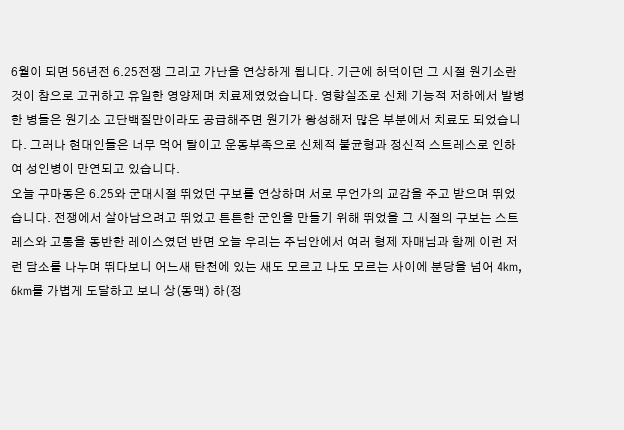6월이 되면 56년전 6.25전쟁 그리고 가난을 연상하게 됩니다. 기근에 허덕이던 그 시절 원기소란 것이 참으로 고귀하고 유일한 영양제며 치료제였었습니다. 영향실조로 신체 기능적 저하에서 발병한 병들은 원기소 고단백질만이라도 공급해주면 원기가 왕성해저 많은 부분에서 치료도 되었습니다. 그러나 현대인들은 너무 먹어 탈이고 운동부족으로 신체적 불균형과 정신적 스트레스로 인하여 성인병이 만연되고 있습니다.
오늘 구마동은 6.25와 군대시절 뛰었던 구보를 연상하며 서로 무언가의 교감을 주고 받으며 뛰었습니다. 전쟁에서 살아남으려고 뛰었고 튼튼한 군인을 만들기 위해 뛰었을 그 시절의 구보는 스트레스와 고통을 동반한 레이스였던 반면 오늘 우리는 주님안에서 여러 형제 자매님과 함께 이런 저런 담소를 나누며 뛰다보니 어느새 탄천에 있는 새도 모르고 나도 모르는 사이에 분당을 넘어 4km, 6km를 가볍게 도달하고 보니 상(동맥) 하(정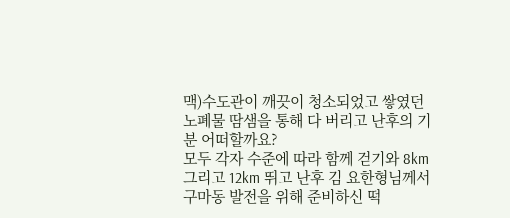맥)수도관이 깨끗이 청소되었고 쌓였던 노폐물 땀샘을 통해 다 버리고 난후의 기분 어떠할까요?
모두 각자 수준에 따라 함께 걷기와 8km 그리고 12km 뛰고 난후 김 요한형님께서 구마동 발전을 위해 준비하신 떡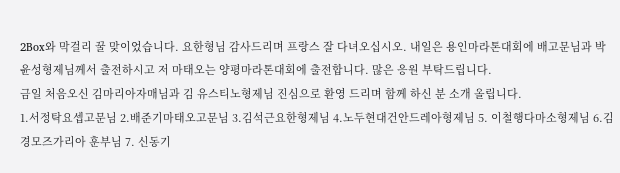2Box와 막걸리 꿀 맞이었습니다. 요한형님 감사드리며 프랑스 잘 다녀오십시오. 내일은 용인마라톤대회에 배고문님과 박윤성형제님께서 출전하시고 저 마태오는 양평마라톤대회에 출전합니다. 많은 응원 부탁드립니다.
금일 처음오신 김마리아자매님과 김 유스티노형제님 진심으로 환영 드리며 함께 하신 분 소개 올립니다.
1.서정탁요셉고문님 2.배준기마태오고문님 3.김석근요한형제님 4.노두현대건안드레아형제님 5. 이철행다마소형제님 6.김경모즈가리아 훈부님 7. 신동기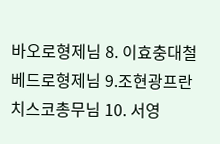바오로형제님 8. 이효충대철베드로형제님 9.조현광프란치스코총무님 10. 서영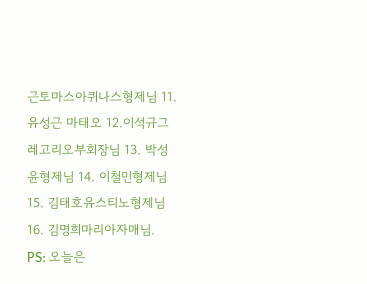근토마스아퀴나스형제님 11. 유성근 마태오 12.이석규그레고리오부회장님 13. 박성윤형제님 14. 이철민형제님 15. 김태호유스티노형제님 16. 김명희마리아자매님.
PS: 오늘은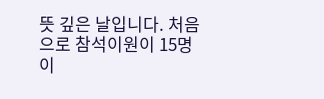뜻 깊은 날입니다. 처음으로 참석이원이 15명이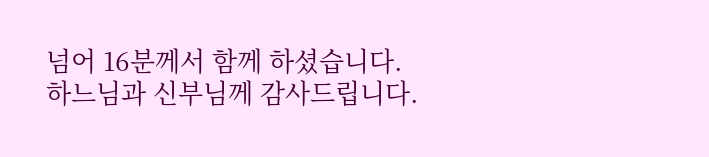넘어 16분께서 함께 하셨습니다.
하느님과 신부님께 감사드립니다.